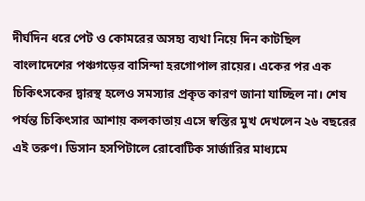দীর্ঘদিন ধরে পেট ও কোমরের অসহ্য ব্যথা নিয়ে দিন কাটছিল বাংলাদেশের পঞ্চগড়ের বাসিন্দা হরগোপাল রায়ের। একের পর এক চিকিৎসকের দ্বারস্থ হলেও সমস্যার প্রকৃত কারণ জানা যাচ্ছিল না। শেষ পর্যন্ত চিকিৎসার আশায় কলকাতায় এসে স্বস্তির মুখ দেখলেন ২৬ বছরের এই তরুণ। ডিসান হসপিটালে রোবোটিক সার্জারির মাধ্যমে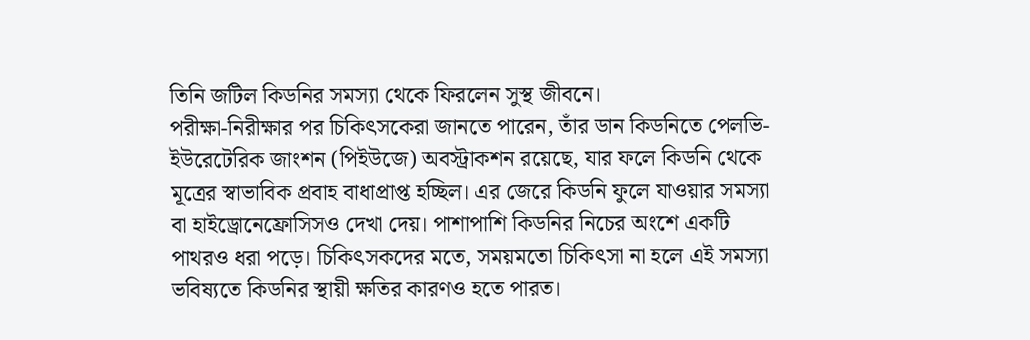তিনি জটিল কিডনির সমস্যা থেকে ফিরলেন সুস্থ জীবনে।
পরীক্ষা-নিরীক্ষার পর চিকিৎসকেরা জানতে পারেন, তাঁর ডান কিডনিতে পেলভি-ইউরেটেরিক জাংশন (পিইউজে) অবস্ট্রাকশন রয়েছে, যার ফলে কিডনি থেকে মূত্রের স্বাভাবিক প্রবাহ বাধাপ্রাপ্ত হচ্ছিল। এর জেরে কিডনি ফুলে যাওয়ার সমস্যা বা হাইড্রোনেফ্রোসিসও দেখা দেয়। পাশাপাশি কিডনির নিচের অংশে একটি পাথরও ধরা পড়ে। চিকিৎসকদের মতে, সময়মতো চিকিৎসা না হলে এই সমস্যা ভবিষ্যতে কিডনির স্থায়ী ক্ষতির কারণও হতে পারত।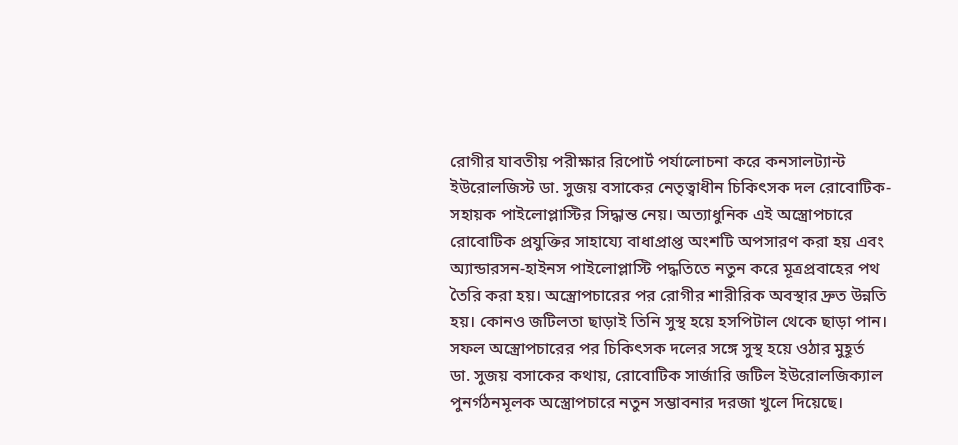রোগীর যাবতীয় পরীক্ষার রিপোর্ট পর্যালোচনা করে কনসালট্যান্ট ইউরোলজিস্ট ডা. সুজয় বসাকের নেতৃত্বাধীন চিকিৎসক দল রোবোটিক-সহায়ক পাইলোপ্লাস্টির সিদ্ধান্ত নেয়। অত্যাধুনিক এই অস্ত্রোপচারে রোবোটিক প্রযুক্তির সাহায্যে বাধাপ্রাপ্ত অংশটি অপসারণ করা হয় এবং অ্যান্ডারসন-হাইনস পাইলোপ্লাস্টি পদ্ধতিতে নতুন করে মূত্রপ্রবাহের পথ তৈরি করা হয়। অস্ত্রোপচারের পর রোগীর শারীরিক অবস্থার দ্রুত উন্নতি হয়। কোনও জটিলতা ছাড়াই তিনি সুস্থ হয়ে হসপিটাল থেকে ছাড়া পান।
সফল অস্ত্রোপচারের পর চিকিৎসক দলের সঙ্গে সুস্থ হয়ে ওঠার মুহূর্ত
ডা. সুজয় বসাকের কথায়, রোবোটিক সার্জারি জটিল ইউরোলজিক্যাল পুনর্গঠনমূলক অস্ত্রোপচারে নতুন সম্ভাবনার দরজা খুলে দিয়েছে।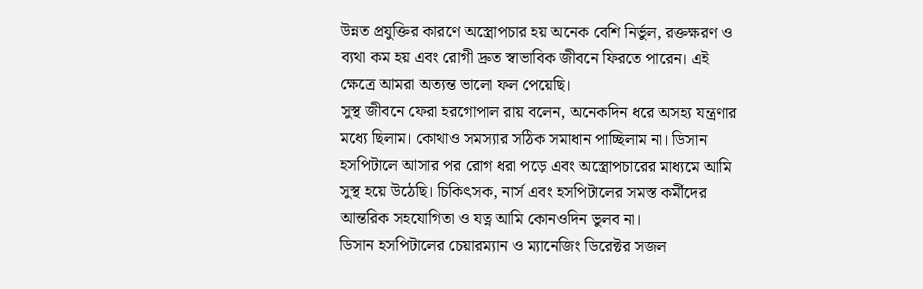উন্নত প্রযুক্তির কারণে অস্ত্রোপচার হয় অনেক বেশি নির্ভুল, রক্তক্ষরণ ও ব্যথা কম হয় এবং রোগী দ্রুত স্বাভাবিক জীবনে ফিরতে পারেন। এই ক্ষেত্রে আমরা অত্যন্ত ভালো ফল পেয়েছি।
সুস্থ জীবনে ফেরা হরগোপাল রায় বলেন, অনেকদিন ধরে অসহ্য যন্ত্রণার মধ্যে ছিলাম। কোথাও সমস্যার সঠিক সমাধান পাচ্ছিলাম না। ডিসান হসপিটালে আসার পর রোগ ধরা পড়ে এবং অস্ত্রোপচারের মাধ্যমে আমি সুস্থ হয়ে উঠেছি। চিকিৎসক, নার্স এবং হসপিটালের সমস্ত কর্মীদের আন্তরিক সহযোগিতা ও যত্ন আমি কোনওদিন ভুলব না।
ডিসান হসপিটালের চেয়ারম্যান ও ম্যানেজিং ডিরেক্টর সজল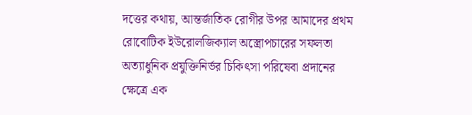দত্তের কথায়, আন্তর্জাতিক রোগীর উপর আমাদের প্রথম রোবোটিক ইউরোলজিক্যাল অস্ত্রোপচারের সফলতা অত্যাধুনিক প্রযুক্তিনির্ভর চিকিৎসা পরিষেবা প্রদানের ক্ষেত্রে এক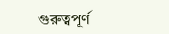গুরুত্বপূর্ণ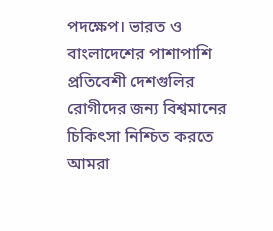পদক্ষেপ। ভারত ও বাংলাদেশের পাশাপাশি প্রতিবেশী দেশগুলির রোগীদের জন্য বিশ্বমানের চিকিৎসা নিশ্চিত করতে আমরা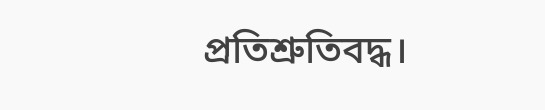প্রতিশ্রুতিবদ্ধ।